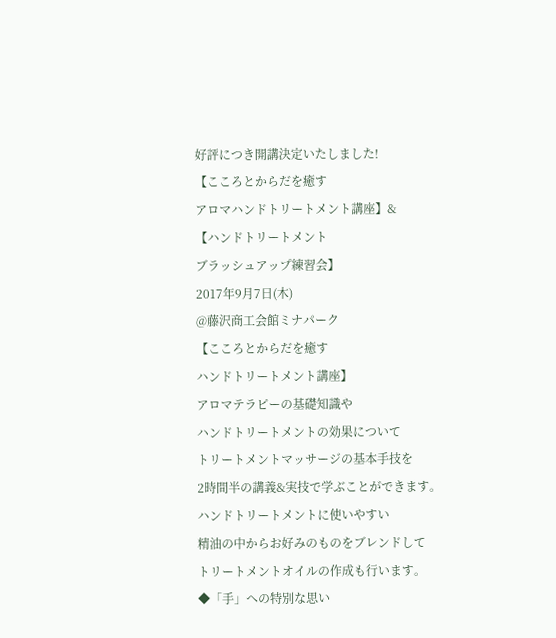好評につき開講決定いたしました!
【こころとからだを癒す
アロマハンドトリートメント講座】&
【ハンドトリートメント
ブラッシュアップ練習会】
2017年9月7日(木)
@藤沢商工会館ミナパーク
【こころとからだを癒す
ハンドトリートメント講座】
アロマテラピーの基礎知識や
ハンドトリートメントの効果について
トリートメントマッサージの基本手技を
2時間半の講義&実技で学ぶことができます。
ハンドトリートメントに使いやすい
精油の中からお好みのものをブレンドして
トリートメントオイルの作成も行います。
◆「手」への特別な思い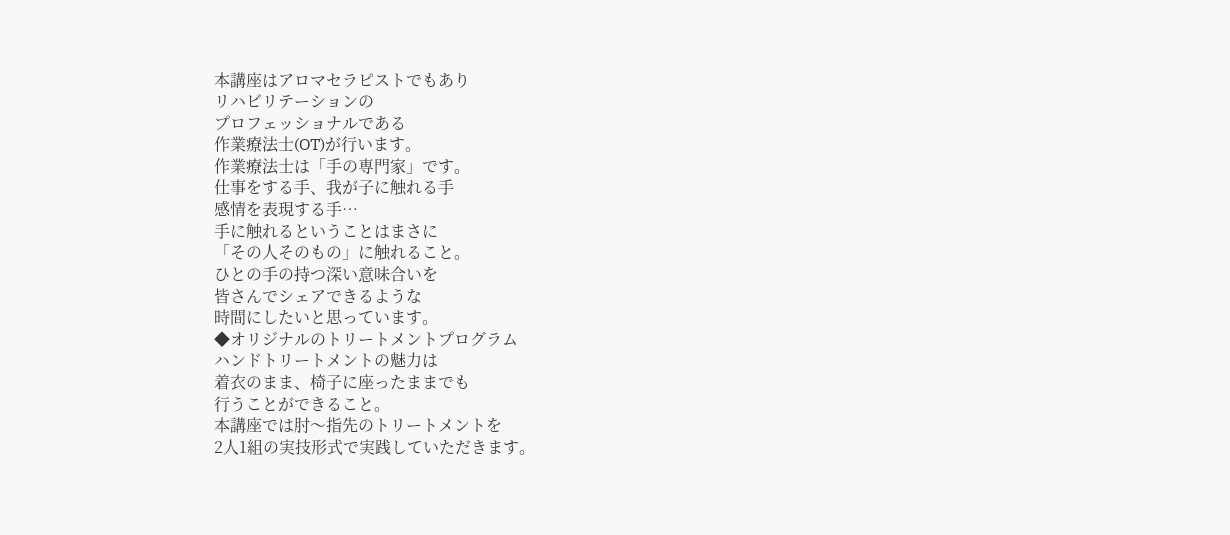本講座はアロマセラピストでもあり
リハビリテーションの
プロフェッショナルである
作業療法士(OT)が行います。
作業療法士は「手の専門家」です。
仕事をする手、我が子に触れる手
感情を表現する手…
手に触れるということはまさに
「その人そのもの」に触れること。
ひとの手の持つ深い意味合いを
皆さんでシェアできるような
時間にしたいと思っています。
◆オリジナルのトリートメントプログラム
ハンドトリートメントの魅力は
着衣のまま、椅子に座ったままでも
行うことができること。
本講座では肘〜指先のトリートメントを
2人1組の実技形式で実践していただきます。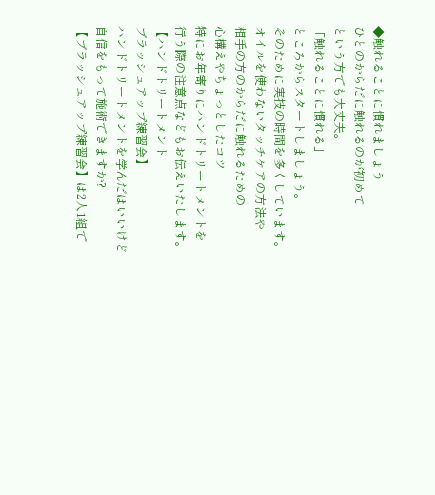◆触れることに慣れましょう
ひとのからだに触れるのが初めて
という方でも大丈夫。
「触れることに慣れる」
ところからスタートしましょう。
そのために実技の時間を多くしています。
オイルを使わないタッチケアの方法や
相手の方のからだに触れるための
心構えやちょっとしたコツ
特にお年寄りにハンドトリートメントを
行う際の注意点などもお伝えいたします。
【ハンドトリートメント
ブラッシュアップ練習会】
ハンドトリートメントを学んだはいいけど
自信をもって施術できますか?
【ブラッシュアップ練習会】は2人1組で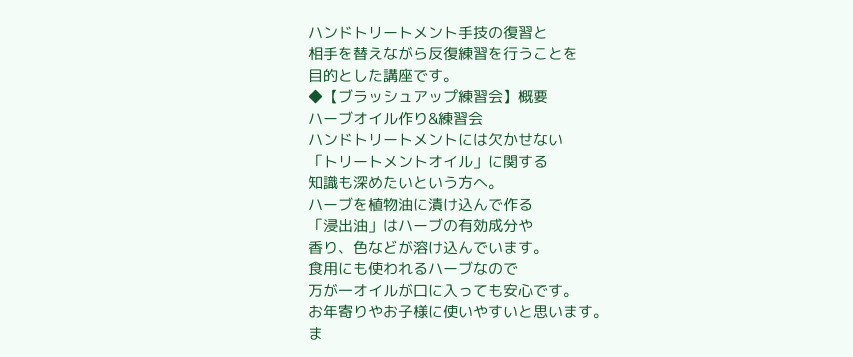ハンドトリートメント手技の復習と
相手を替えながら反復練習を行うことを
目的とした講座です。
◆【ブラッシュアップ練習会】概要
ハーブオイル作り&練習会
ハンドトリートメントには欠かせない
「トリートメントオイル」に関する
知識も深めたいという方へ。
ハーブを植物油に漬け込んで作る
「浸出油」はハーブの有効成分や
香り、色などが溶け込んでいます。
食用にも使われるハーブなので
万が一オイルが口に入っても安心です。
お年寄りやお子様に使いやすいと思います。
ま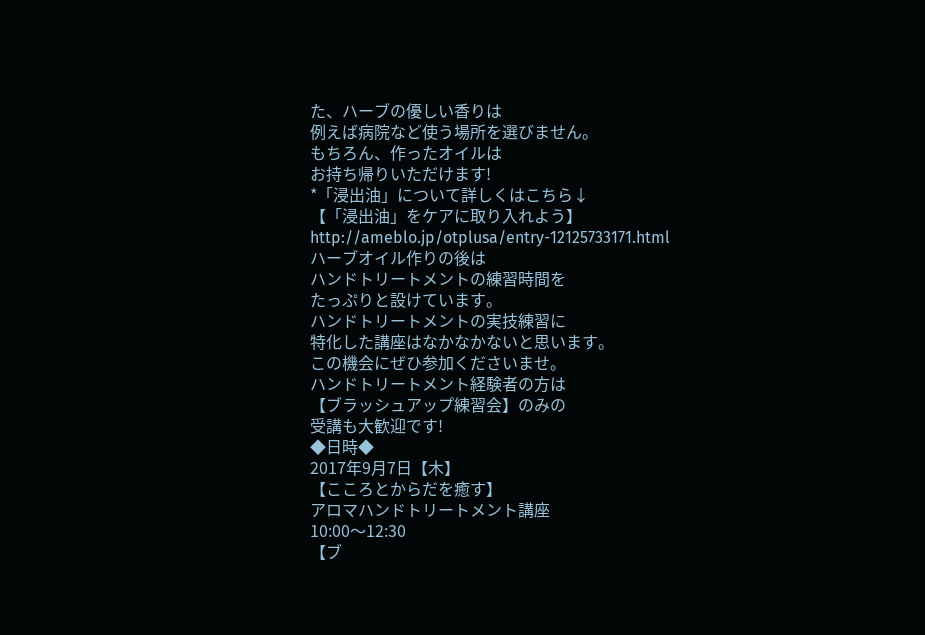た、ハーブの優しい香りは
例えば病院など使う場所を選びません。
もちろん、作ったオイルは
お持ち帰りいただけます!
*「浸出油」について詳しくはこちら↓
【「浸出油」をケアに取り入れよう】
http://ameblo.jp/otplusa/entry-12125733171.html
ハーブオイル作りの後は
ハンドトリートメントの練習時間を
たっぷりと設けています。
ハンドトリートメントの実技練習に
特化した講座はなかなかないと思います。
この機会にぜひ参加くださいませ。
ハンドトリートメント経験者の方は
【ブラッシュアップ練習会】のみの
受講も大歓迎です!
◆日時◆
2017年9月7日【木】
【こころとからだを癒す】
アロマハンドトリートメント講座
10:00〜12:30
【ブ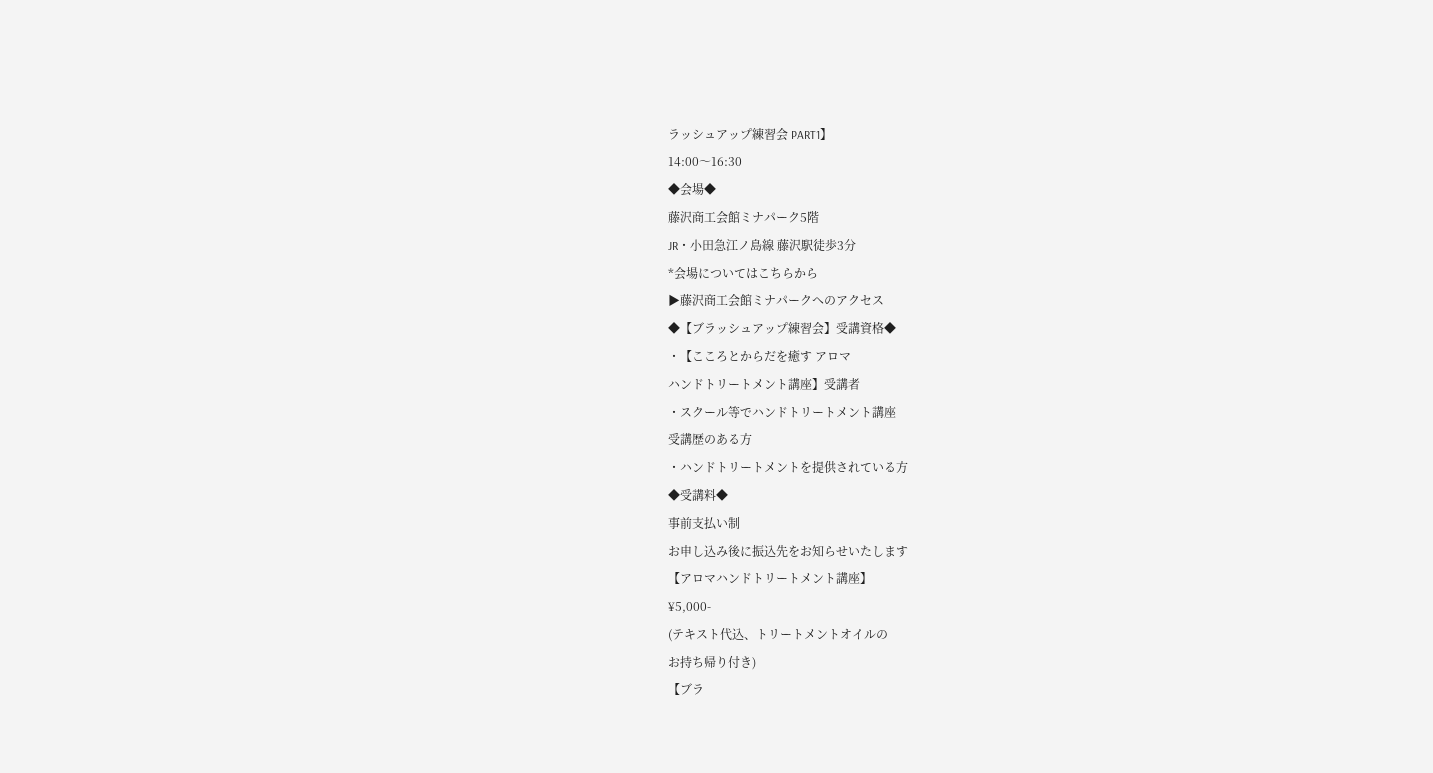ラッシュアップ練習会 PART1】
14:00〜16:30
◆会場◆
藤沢商工会館ミナパーク5階
JR・小田急江ノ島線 藤沢駅徒歩3分
*会場についてはこちらから
▶藤沢商工会館ミナパークへのアクセス
◆【ブラッシュアップ練習会】受講資格◆
・【こころとからだを癒す アロマ
ハンドトリートメント講座】受講者
・スクール等でハンドトリートメント講座
受講歴のある方
・ハンドトリートメントを提供されている方
◆受講料◆
事前支払い制
お申し込み後に振込先をお知らせいたします
【アロマハンドトリートメント講座】
¥5,000-
(テキスト代込、トリートメントオイルの
お持ち帰り付き)
【ブラ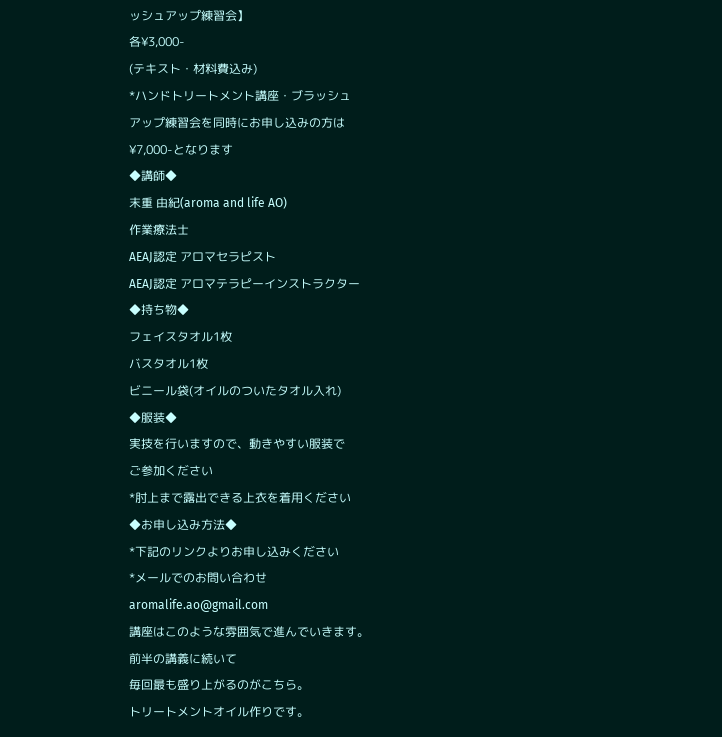ッシュアップ練習会】
各¥3,000-
(テキスト・材料費込み)
*ハンドトリートメント講座・ブラッシュ
アップ練習会を同時にお申し込みの方は
¥7,000-となります
◆講師◆
末重 由紀(aroma and life AO)
作業療法士
AEAJ認定 アロマセラピスト
AEAJ認定 アロマテラピーインストラクター
◆持ち物◆
フェイスタオル1枚
バスタオル1枚
ビニール袋(オイルのついたタオル入れ)
◆服装◆
実技を行いますので、動きやすい服装で
ご参加ください
*肘上まで露出できる上衣を着用ください
◆お申し込み方法◆
*下記のリンクよりお申し込みください
*メールでのお問い合わせ
aromalife.ao@gmail.com
講座はこのような雰囲気で進んでいきます。
前半の講義に続いて
毎回最も盛り上がるのがこちら。
トリートメントオイル作りです。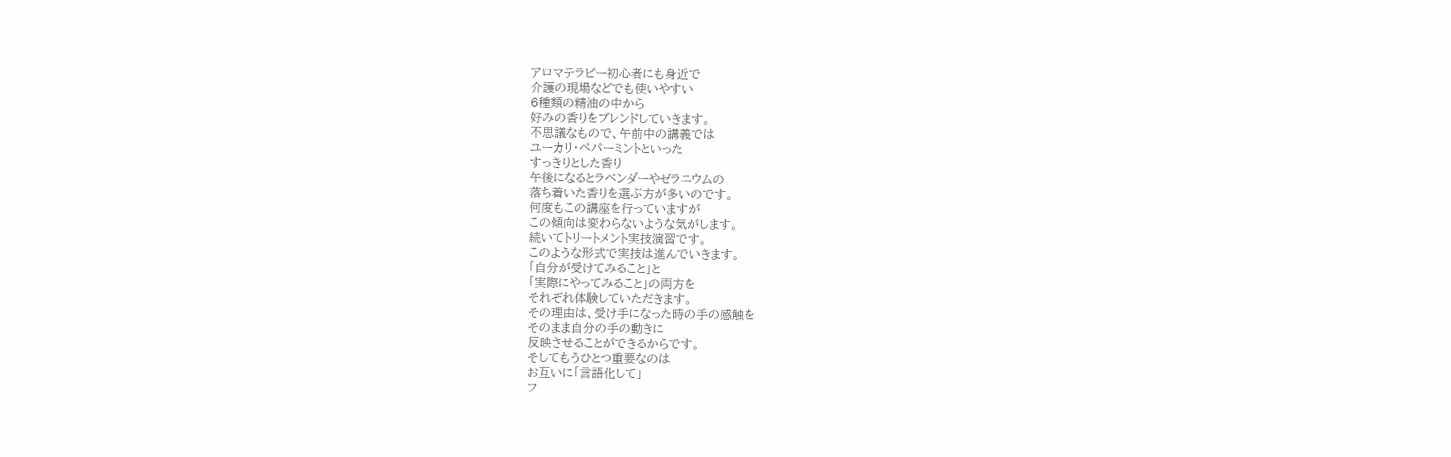アロマテラピー初心者にも身近で
介護の現場などでも使いやすい
6種類の精油の中から
好みの香りをブレンドしていきます。
不思議なもので、午前中の講義では
ユーカリ・ペパーミントといった
すっきりとした香り
午後になるとラベンダーやゼラニウムの
落ち着いた香りを選ぶ方が多いのです。
何度もこの講座を行っていますが
この傾向は変わらないような気がします。
続いてトリートメント実技演習です。
このような形式で実技は進んでいきます。
「自分が受けてみること」と
「実際にやってみること」の両方を
それぞれ体験していただきます。
その理由は、受け手になった時の手の感触を
そのまま自分の手の動きに
反映させることができるからです。
そしてもうひとつ重要なのは
お互いに「言語化して」
フ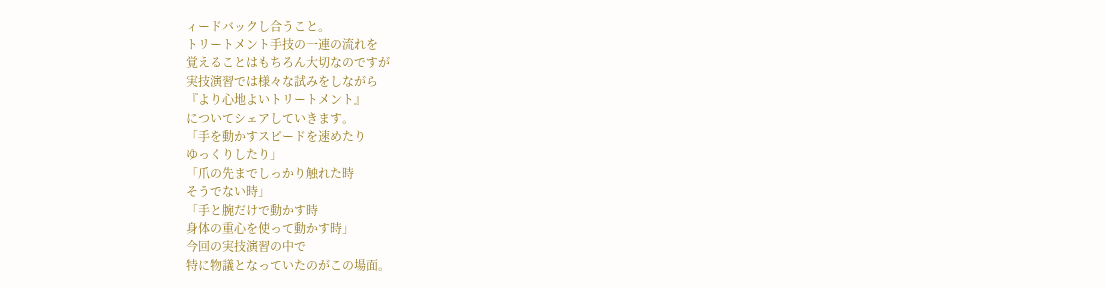ィードバックし合うこと。
トリートメント手技の一連の流れを
覚えることはもちろん大切なのですが
実技演習では様々な試みをしながら
『より心地よいトリートメント』
についてシェアしていきます。
「手を動かすスピードを速めたり
ゆっくりしたり」
「爪の先までしっかり触れた時
そうでない時」
「手と腕だけで動かす時
身体の重心を使って動かす時」
今回の実技演習の中で
特に物議となっていたのがこの場面。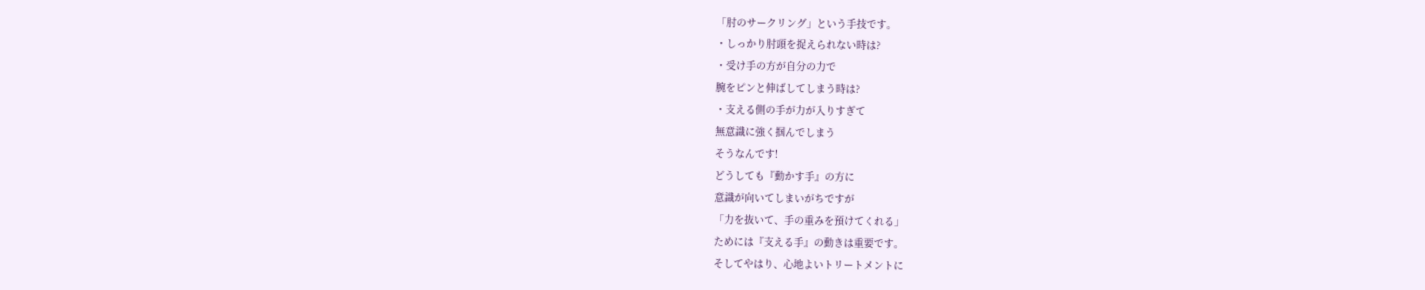「肘のサークリング」という手技です。
・しっかり肘頭を捉えられない時は?
・受け手の方が自分の力で
腕をピンと伸ばしてしまう時は?
・支える側の手が力が入りすぎて
無意識に強く掴んでしまう
そうなんです!
どうしても『動かす手』の方に
意識が向いてしまいがちですが
「力を抜いて、手の重みを預けてくれる」
ためには『支える手』の動きは重要です。
そしてやはり、心地よいトリートメントに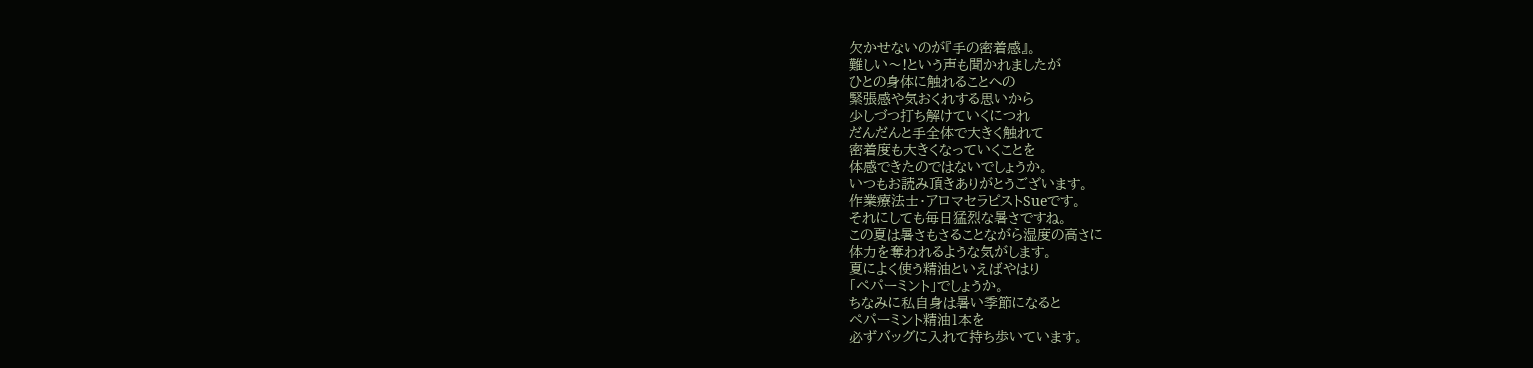欠かせないのが『手の密着感』。
難しい〜!という声も聞かれましたが
ひとの身体に触れることへの
緊張感や気おくれする思いから
少しづつ打ち解けていくにつれ
だんだんと手全体で大きく触れて
密着度も大きくなっていくことを
体感できたのではないでしょうか。
いつもお読み頂きありがとうございます。
作業療法士・アロマセラピストSueです。
それにしても毎日猛烈な暑さですね。
この夏は暑さもさることながら湿度の高さに
体力を奪われるような気がします。
夏によく使う精油といえばやはり
「ペパーミント」でしょうか。
ちなみに私自身は暑い季節になると
ペパーミント精油1本を
必ずバッグに入れて持ち歩いています。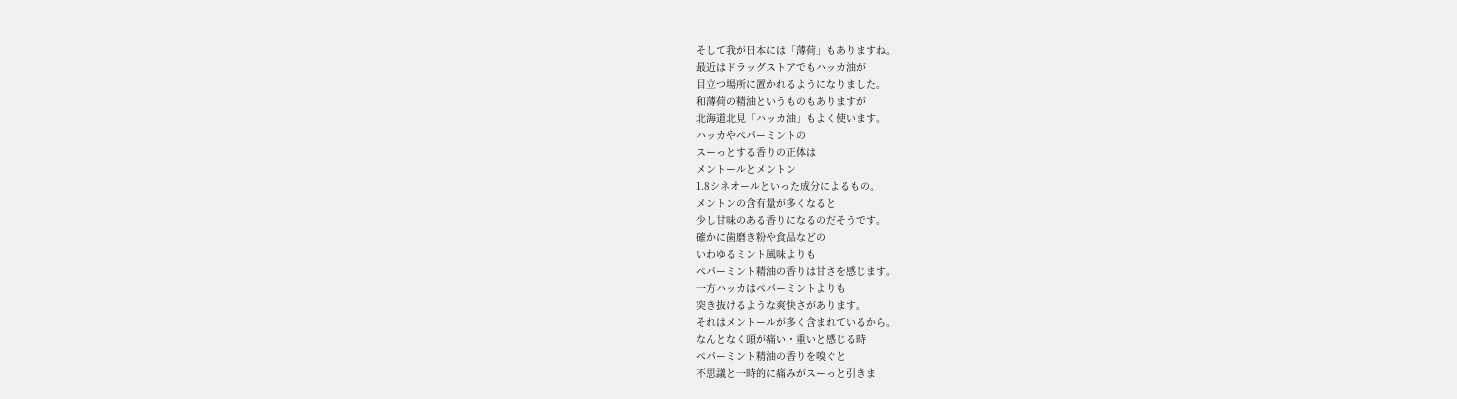そして我が日本には「薄荷」もありますね。
最近はドラッグストアでもハッカ油が
目立つ場所に置かれるようになりました。
和薄荷の精油というものもありますが
北海道北見「ハッカ油」もよく使います。
ハッカやペパーミントの
スーっとする香りの正体は
メントールとメントン
1.8シネオールといった成分によるもの。
メントンの含有量が多くなると
少し甘味のある香りになるのだそうです。
確かに歯磨き粉や食品などの
いわゆるミント風味よりも
ペパーミント精油の香りは甘さを感じます。
一方ハッカはペパーミントよりも
突き抜けるような爽快さがあります。
それはメントールが多く含まれているから。
なんとなく頭が痛い・重いと感じる時
ペパーミント精油の香りを嗅ぐと
不思議と一時的に痛みがスーっと引きま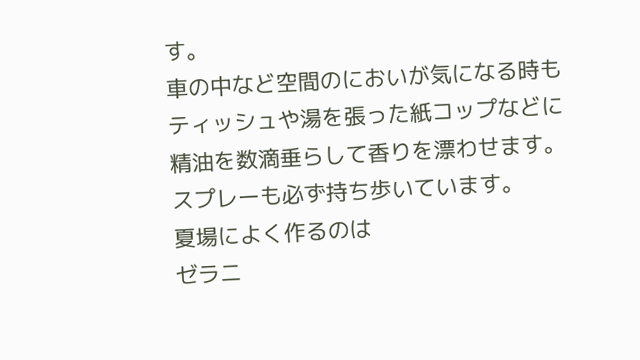す。
車の中など空間のにおいが気になる時も
ティッシュや湯を張った紙コップなどに
精油を数滴垂らして香りを漂わせます。
スプレーも必ず持ち歩いています。
夏場によく作るのは
ゼラニ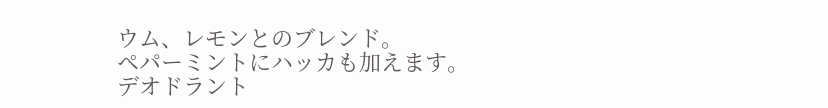ウム、レモンとのブレンド。
ペパーミントにハッカも加えます。
デオドラント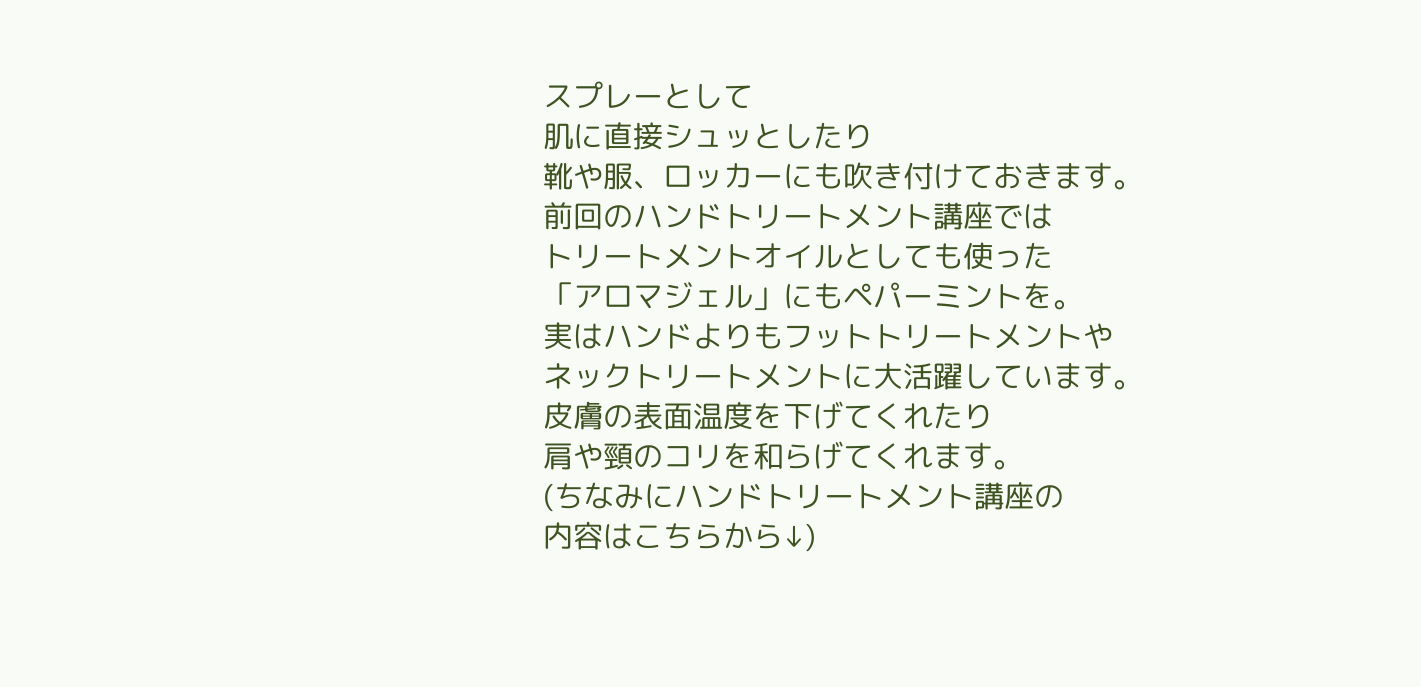スプレーとして
肌に直接シュッとしたり
靴や服、ロッカーにも吹き付けておきます。
前回のハンドトリートメント講座では
トリートメントオイルとしても使った
「アロマジェル」にもペパーミントを。
実はハンドよりもフットトリートメントや
ネックトリートメントに大活躍しています。
皮膚の表面温度を下げてくれたり
肩や頸のコリを和らげてくれます。
(ちなみにハンドトリートメント講座の
内容はこちらから↓)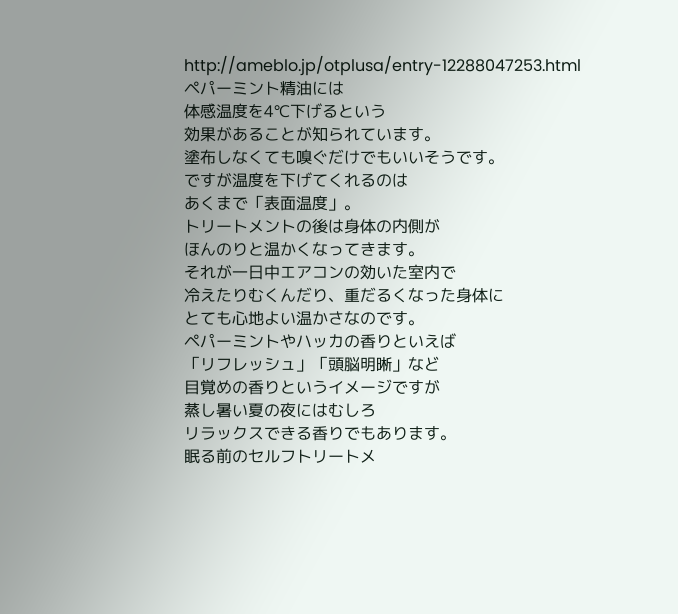http://ameblo.jp/otplusa/entry-12288047253.html
ペパーミント精油には
体感温度を4℃下げるという
効果があることが知られています。
塗布しなくても嗅ぐだけでもいいそうです。
ですが温度を下げてくれるのは
あくまで「表面温度」。
トリートメントの後は身体の内側が
ほんのりと温かくなってきます。
それが一日中エアコンの効いた室内で
冷えたりむくんだり、重だるくなった身体に
とても心地よい温かさなのです。
ペパーミントやハッカの香りといえば
「リフレッシュ」「頭脳明晰」など
目覚めの香りというイメージですが
蒸し暑い夏の夜にはむしろ
リラックスできる香りでもあります。
眠る前のセルフトリートメ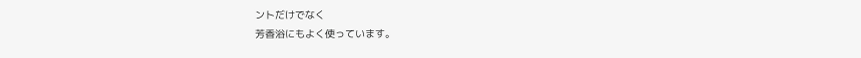ントだけでなく
芳香浴にもよく使っています。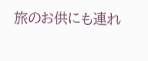旅のお供にも連れ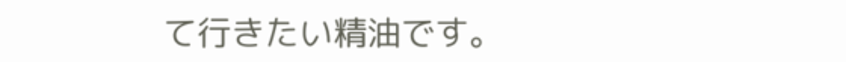て行きたい精油です。